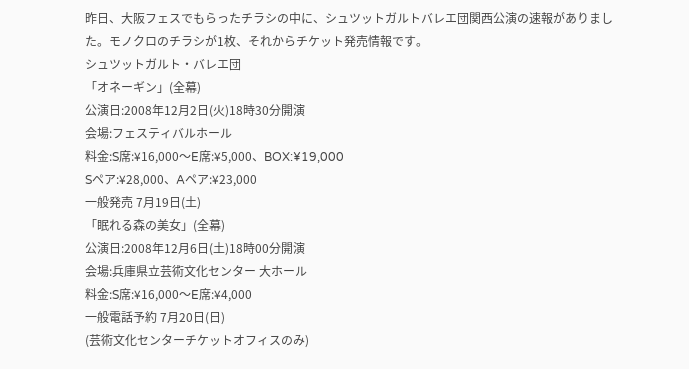昨日、大阪フェスでもらったチラシの中に、シュツットガルトバレエ団関西公演の速報がありました。モノクロのチラシが1枚、それからチケット発売情報です。
シュツットガルト・バレエ団
「オネーギン」(全幕)
公演日:2008年12月2日(火)18時30分開演
会場:フェスティバルホール
料金:S席:¥16,000〜E席:¥5,000、BOX:¥19,000
Sペア:¥28,000、Aペア:¥23,000
一般発売 7月19日(土)
「眠れる森の美女」(全幕)
公演日:2008年12月6日(土)18時00分開演
会場:兵庫県立芸術文化センター 大ホール
料金:S席:¥16,000〜E席:¥4,000
一般電話予約 7月20日(日)
(芸術文化センターチケットオフィスのみ)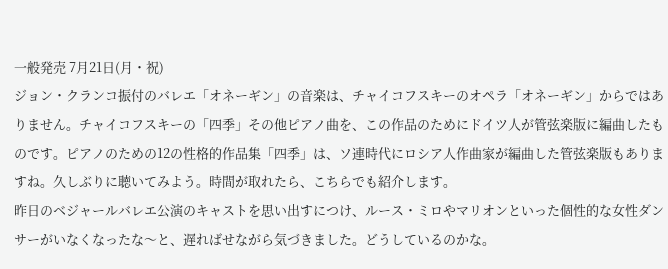一般発売 7月21日(月・祝)
ジョン・クランコ振付のバレエ「オネーギン」の音楽は、チャイコフスキーのオペラ「オネーギン」からではありません。チャイコフスキーの「四季」その他ピアノ曲を、この作品のためにドイツ人が管弦楽版に編曲したものです。ピアノのための12の性格的作品集「四季」は、ソ連時代にロシア人作曲家が編曲した管弦楽版もありますね。久しぶりに聴いてみよう。時間が取れたら、こちらでも紹介します。
昨日のベジャールバレエ公演のキャストを思い出すにつけ、ルース・ミロやマリオンといった個性的な女性ダンサーがいなくなったな〜と、遅ればせながら気づきました。どうしているのかな。